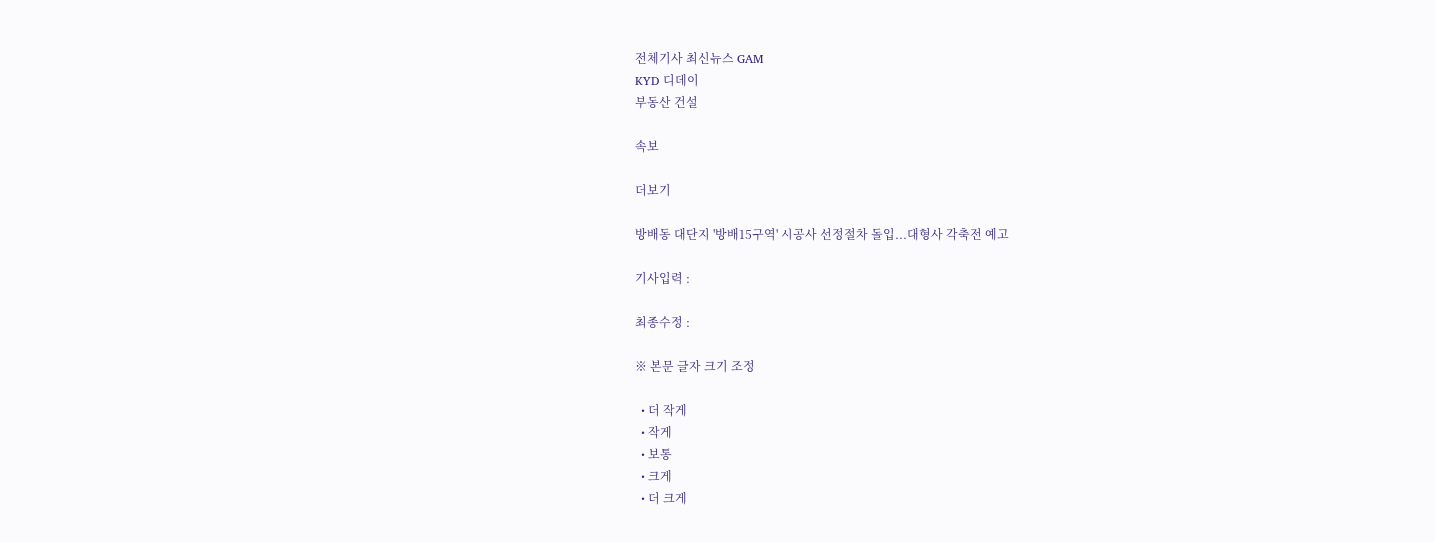전체기사 최신뉴스 GAM
KYD 디데이
부동산 건설

속보

더보기

방배동 대단지 '방배15구역' 시공사 선정절차 돌입...대형사 각축전 예고

기사입력 :

최종수정 :

※ 본문 글자 크기 조정

  • 더 작게
  • 작게
  • 보통
  • 크게
  • 더 크게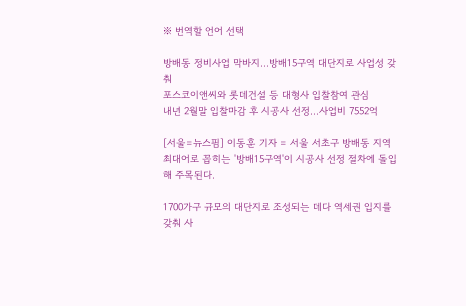※ 번역할 언어 선택

방배동 정비사업 막바지...방배15구역 대단지로 사업성 갖춰
포스코이앤씨와 롯데건설 등 대형사 입찰참여 관심
내년 2월말 입찰마감 후 시공사 선정...사업비 7552억

[서울=뉴스핌] 이동훈 기자 = 서울 서초구 방배동 지역 최대어로 꼽히는 '방배15구역'이 시공사 선정 절차에 돌입해 주목된다.

1700가구 규모의 대단지로 조성되는 데다 역세권 입지를 갖춰 사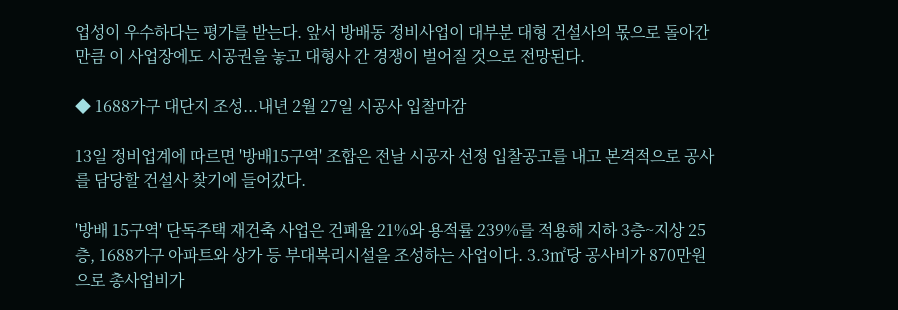업성이 우수하다는 평가를 받는다. 앞서 방배동 정비사업이 대부분 대형 건설사의 몫으로 돌아간 만큼 이 사업장에도 시공권을 놓고 대형사 간 경쟁이 벌어질 것으로 전망된다.

◆ 1688가구 대단지 조성...내년 2월 27일 시공사 입찰마감

13일 정비업계에 따르면 '방배15구역' 조합은 전날 시공자 선정 입찰공고를 내고 본격적으로 공사를 담당할 건설사 찾기에 들어갔다.

'방배 15구역' 단독주택 재건축 사업은 건폐율 21%와 용적률 239%를 적용해 지하 3층~지상 25층, 1688가구 아파트와 상가 등 부대복리시설을 조성하는 사업이다. 3.3㎡당 공사비가 870만원으로 총사업비가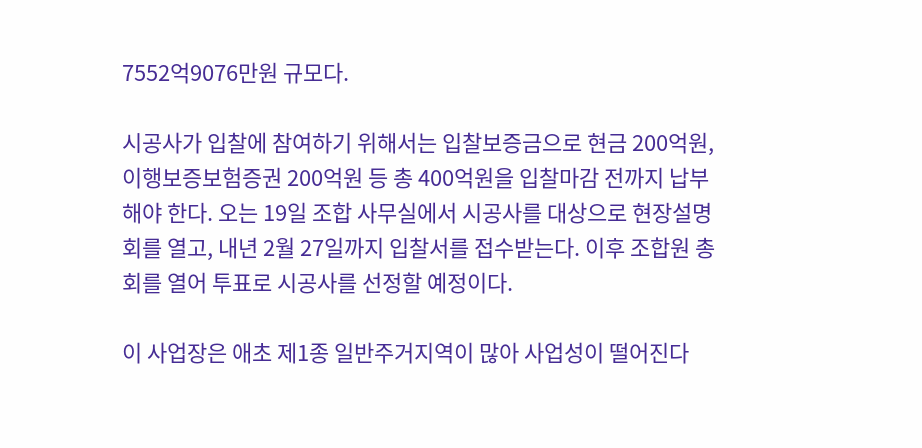7552억9076만원 규모다.

시공사가 입찰에 참여하기 위해서는 입찰보증금으로 현금 200억원, 이행보증보험증권 200억원 등 총 400억원을 입찰마감 전까지 납부해야 한다. 오는 19일 조합 사무실에서 시공사를 대상으로 현장설명회를 열고, 내년 2월 27일까지 입찰서를 접수받는다. 이후 조합원 총회를 열어 투표로 시공사를 선정할 예정이다.

이 사업장은 애초 제1종 일반주거지역이 많아 사업성이 떨어진다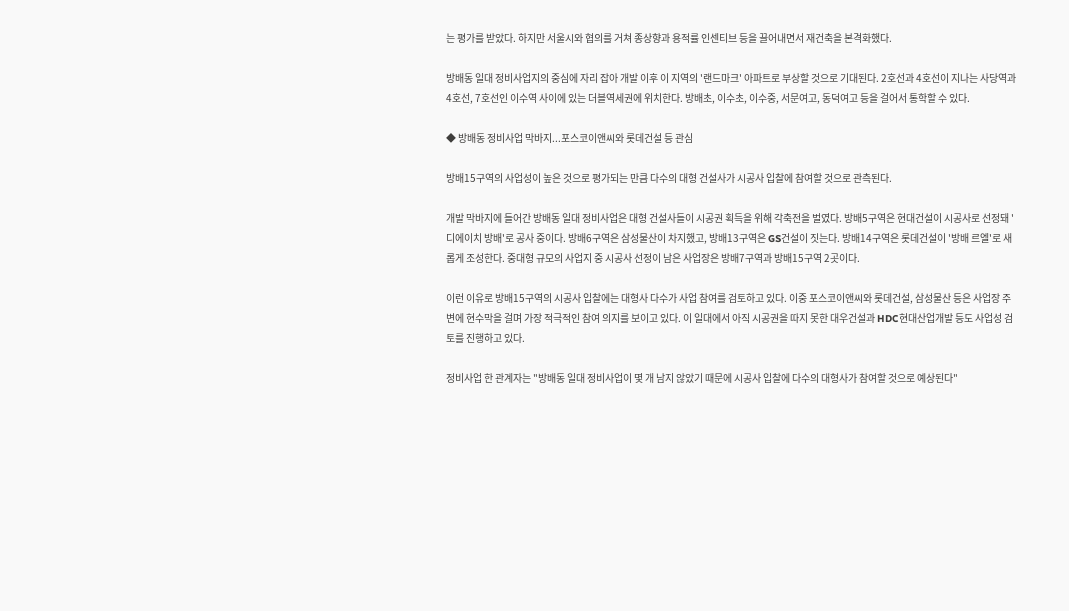는 평가를 받았다. 하지만 서울시와 협의를 거쳐 종상향과 용적률 인센티브 등을 끌어내면서 재건축을 본격화했다.

방배동 일대 정비사업지의 중심에 자리 잡아 개발 이후 이 지역의 '랜드마크' 아파트로 부상할 것으로 기대된다. 2호선과 4호선이 지나는 사당역과 4호선, 7호선인 이수역 사이에 있는 더블역세권에 위치한다. 방배초, 이수초, 이수중, 서문여고, 동덕여고 등을 걸어서 통학할 수 있다.

◆ 방배동 정비사업 막바지...포스코이앤씨와 롯데건설 등 관심

방배15구역의 사업성이 높은 것으로 평가되는 만큼 다수의 대형 건설사가 시공사 입찰에 참여할 것으로 관측된다.

개발 막바지에 들어간 방배동 일대 정비사업은 대형 건설사들이 시공권 획득을 위해 각축전을 벌였다. 방배5구역은 현대건설이 시공사로 선정돼 '디에이치 방배'로 공사 중이다. 방배6구역은 삼성물산이 차지했고, 방배13구역은 GS건설이 짓는다. 방배14구역은 롯데건설이 '방배 르엘'로 새롭게 조성한다. 중대형 규모의 사업지 중 시공사 선정이 남은 사업장은 방배7구역과 방배15구역 2곳이다.

이런 이유로 방배15구역의 시공사 입찰에는 대형사 다수가 사업 참여를 검토하고 있다. 이중 포스코이앤씨와 롯데건설, 삼성물산 등은 사업장 주변에 현수막을 걸며 가장 적극적인 참여 의지를 보이고 있다. 이 일대에서 아직 시공권을 따지 못한 대우건설과 HDC현대산업개발 등도 사업성 검토를 진행하고 있다.

정비사업 한 관계자는 "방배동 일대 정비사업이 몇 개 남지 않았기 때문에 시공사 입찰에 다수의 대형사가 참여할 것으로 예상된다"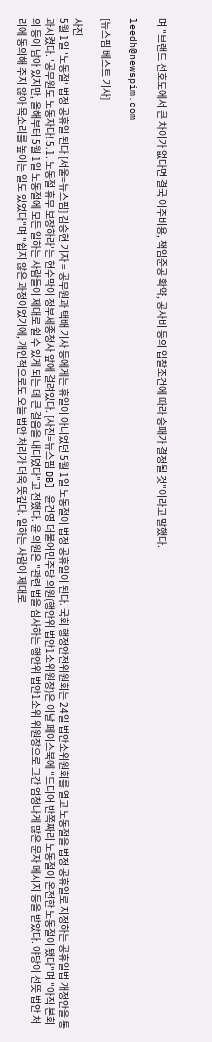며 "브랜드 선호도에서 큰 차이가 없다면 결국 이주비용, 책임준공 확약, 공사비 등의 입찰조건에 따라 승패가 결정될 것"이라고 말했다.

leedh@newspim.com

[뉴스핌 베스트 기사]

사진
5월 1일 '노동절' 법정 공휴일 된다 [서울=뉴스핌] 김승현 기자 = 공무원과 택배 기사 등에게는 휴일이 아니었던 5월 1일 노동절이 법정 공휴일이 된다. 국회 행정안전위원회는 24일 법안소위원회를 열고 노동절을 법정 공휴일로 지정하는 공휴일법 개정안을 통과시켰다. '공무원도 노동자다! 5.1. 노동절 휴무 보장하라'는 현수막이 정부세종청사 앞에 걸려있다. [사진=뉴스핌 DB] 윤건영 더불어민주당 의원(행안위 법안1소위원장)은 이날 페이스북에 "드디어 반쪽짜리 노동절이 온전한 노동절이 됐다"며 "아직 본회의 등이 남아 있지만, 올해부터 5월 1일 노동절에 모든 일하는 사람들이 제대로 쉴 수 있게 되는 데 큰 걸음을 내디뎠다"고 전했다. 윤 의원은 "관련 법을 심사하는 행안위 법안1소위 위원장으로 그간 엄청나게 많은 문자 메시지 등을 받았다. 야당이 선뜻 법안 처리에 동의해 주지 않아 목소리를 높이는 일도 있었다"며 "쉽지 않은 과정이었기에, 개인적으로도 오늘 법안 처리가 더욱 뜻깊다. 일하는 사람이 제대로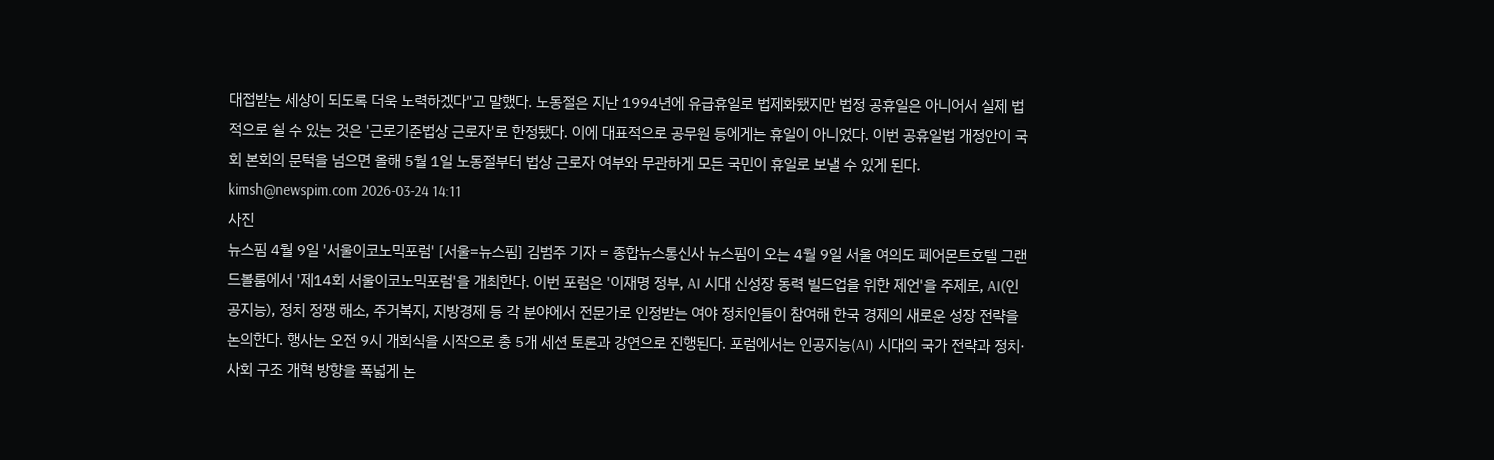대접받는 세상이 되도록 더욱 노력하겠다"고 말했다. 노동절은 지난 1994년에 유급휴일로 법제화됐지만 법정 공휴일은 아니어서 실제 법적으로 쉴 수 있는 것은 '근로기준법상 근로자'로 한정됐다. 이에 대표적으로 공무원 등에게는 휴일이 아니었다. 이번 공휴일법 개정안이 국회 본회의 문턱을 넘으면 올해 5월 1일 노동절부터 법상 근로자 여부와 무관하게 모든 국민이 휴일로 보낼 수 있게 된다. kimsh@newspim.com 2026-03-24 14:11
사진
뉴스핌 4월 9일 '서울이코노믹포럼' [서울=뉴스핌] 김범주 기자 = 종합뉴스통신사 뉴스핌이 오는 4월 9일 서울 여의도 페어몬트호텔 그랜드볼룸에서 '제14회 서울이코노믹포럼'을 개최한다. 이번 포럼은 '이재명 정부, AI 시대 신성장 동력 빌드업을 위한 제언'을 주제로, AI(인공지능), 정치 정쟁 해소, 주거복지, 지방경제 등 각 분야에서 전문가로 인정받는 여야 정치인들이 참여해 한국 경제의 새로운 성장 전략을 논의한다. 행사는 오전 9시 개회식을 시작으로 총 5개 세션 토론과 강연으로 진행된다. 포럼에서는 인공지능(AI) 시대의 국가 전략과 정치·사회 구조 개혁 방향을 폭넓게 논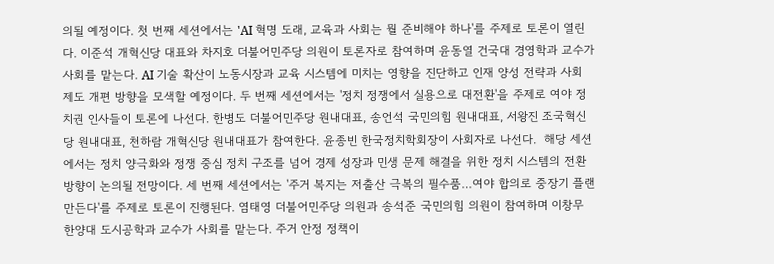의될 예정이다. 첫 번째 세션에서는 'AI 혁명 도래, 교육과 사회는 뭘 준비해야 하나'를 주제로 토론이 열린다. 이준석 개혁신당 대표와 차지호 더불어민주당 의원이 토론자로 참여하며 윤동열 건국대 경영학과 교수가 사회를 맡는다. AI 기술 확산이 노동시장과 교육 시스템에 미치는 영향을 진단하고 인재 양성 전략과 사회 제도 개편 방향을 모색할 예정이다. 두 번째 세션에서는 '정치 정쟁에서 실용으로 대전환'을 주제로 여야 정치권 인사들이 토론에 나선다. 한병도 더불어민주당 원내대표, 송언석 국민의힘 원내대표, 서왕진 조국혁신당 원내대표, 천하람 개혁신당 원내대표가 참여한다. 윤종빈 한국정치학회장이 사회자로 나선다.  해당 세션에서는 정치 양극화와 정쟁 중심 정치 구조를 넘어 경제 성장과 민생 문제 해결을 위한 정치 시스템의 전환 방향이 논의될 전망이다. 세 번째 세션에서는 '주거 복지는 저출산 극복의 필수품…여야 합의로 중장기 플랜 만든다'를 주제로 토론이 진행된다. 염태영 더불어민주당 의원과 송석준 국민의힘 의원이 참여하며 이창무 한양대 도시공학과 교수가 사회를 맡는다. 주거 안정 정책이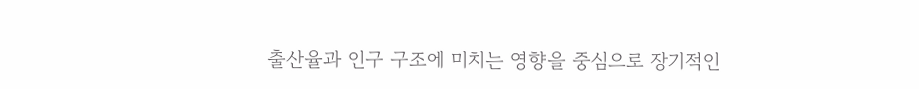출산율과 인구 구조에 미치는 영향을 중심으로 장기적인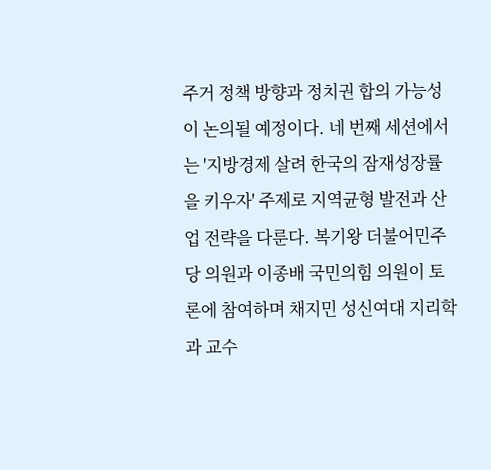주거 정책 방향과 정치권 합의 가능성이 논의될 예정이다. 네 번째 세션에서는 '지방경제 살려 한국의 잠재성장률을 키우자' 주제로 지역균형 발전과 산업 전략을 다룬다. 복기왕 더불어민주당 의원과 이종배 국민의힘 의원이 토론에 참여하며 채지민 성신여대 지리학과 교수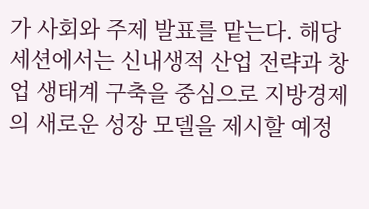가 사회와 주제 발표를 맡는다. 해당 세션에서는 신내생적 산업 전략과 창업 생태계 구축을 중심으로 지방경제의 새로운 성장 모델을 제시할 예정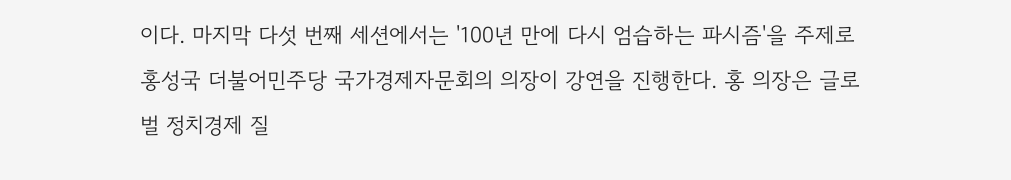이다. 마지막 다섯 번째 세션에서는 '100년 만에 다시 엄습하는 파시즘'을 주제로 홍성국 더불어민주당 국가경제자문회의 의장이 강연을 진행한다. 홍 의장은 글로벌 정치경제 질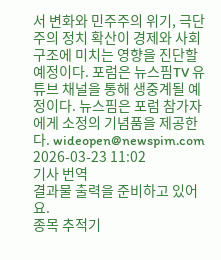서 변화와 민주주의 위기, 극단주의 정치 확산이 경제와 사회 구조에 미치는 영향을 진단할 예정이다. 포럼은 뉴스핌TV 유튜브 채널을 통해 생중계될 예정이다. 뉴스핌은 포럼 참가자에게 소정의 기념품을 제공한다. wideopen@newspim.com 2026-03-23 11:02
기사 번역
결과물 출력을 준비하고 있어요.
종목 추적기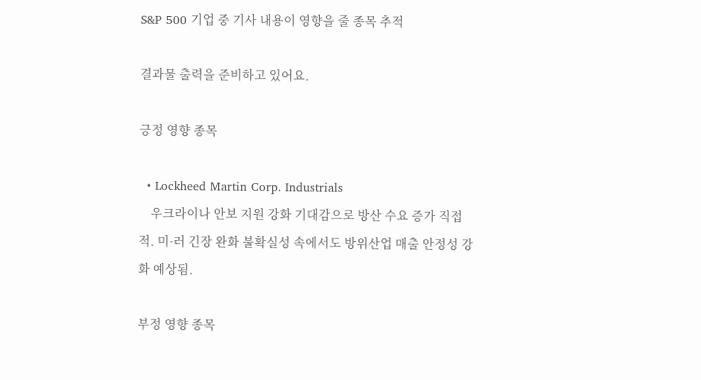S&P 500 기업 중 기사 내용이 영향을 줄 종목 추적

결과물 출력을 준비하고 있어요.

긍정 영향 종목

  • Lockheed Martin Corp. Industrials
    우크라이나 안보 지원 강화 기대감으로 방산 수요 증가 직접적. 미·러 긴장 완화 불확실성 속에서도 방위산업 매출 안정성 강화 예상됨.

부정 영향 종목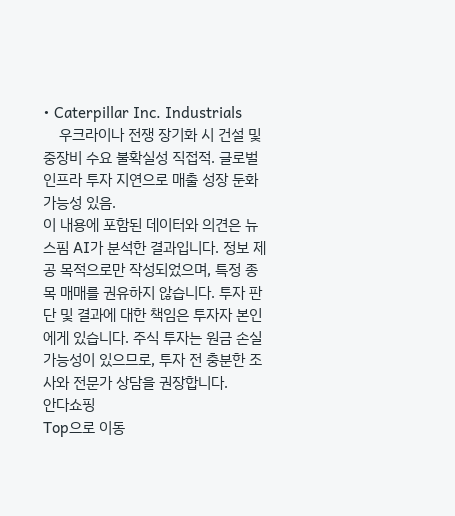• Caterpillar Inc. Industrials
    우크라이나 전쟁 장기화 시 건설 및 중장비 수요 불확실성 직접적. 글로벌 인프라 투자 지연으로 매출 성장 둔화 가능성 있음.
이 내용에 포함된 데이터와 의견은 뉴스핌 AI가 분석한 결과입니다. 정보 제공 목적으로만 작성되었으며, 특정 종목 매매를 권유하지 않습니다. 투자 판단 및 결과에 대한 책임은 투자자 본인에게 있습니다. 주식 투자는 원금 손실 가능성이 있으므로, 투자 전 충분한 조사와 전문가 상담을 권장합니다.
안다쇼핑
Top으로 이동